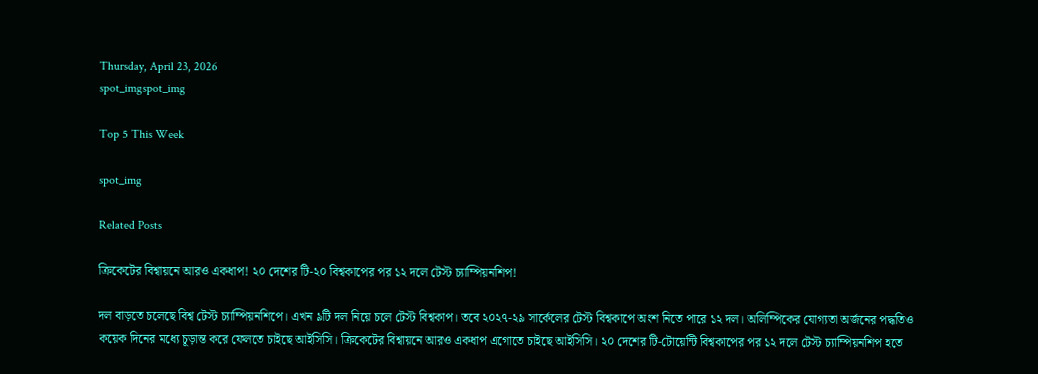Thursday, April 23, 2026
spot_imgspot_img

Top 5 This Week

spot_img

Related Posts

ক্রিকেটের বিশ্বায়নে আরও একধাপ! ২০ দেশের টি-২০ বিশ্বকাপের পর ১২ দলে টেস্ট চ্যাম্পিয়নশিপ!

দল বাড়তে চলেছে বিশ্ব টেস্ট চ্যাম্পিয়নশিপে। এখন ৯টি দল নিয়ে চলে টেস্ট বিশ্বকাপ। তবে ২০২৭-২৯ সার্কেলের টেস্ট বিশ্বকাপে অংশ নিতে পারে ১২ দল। অলিম্পিকের যোগ্যতা অর্জনের পদ্ধতিও কয়েক দিনের মধ্যে চূড়ান্ত করে ফেলতে চাইছে আইসিসি। ক্রিকেটের বিশ্বায়নে আরও একধাপ এগোতে চাইছে আইসিসি। ২০ দেশের টি-টোয়েন্টি বিশ্বকাপের পর ১২ দলে টেস্ট চ্যাম্পিয়নশিপ হতে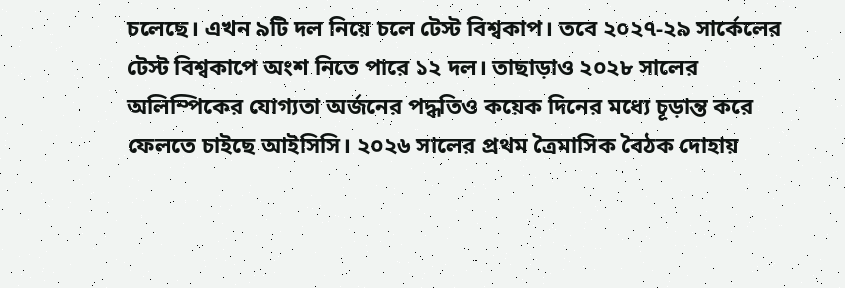চলেছে। এখন ৯টি দল নিয়ে চলে টেস্ট বিশ্বকাপ। তবে ২০২৭-২৯ সার্কেলের টেস্ট বিশ্বকাপে অংশ নিতে পারে ১২ দল। তাছাড়াও ২০২৮ সালের অলিম্পিকের যোগ্যতা অর্জনের পদ্ধতিও কয়েক দিনের মধ্যে চূড়ান্ত করে ফেলতে চাইছে আইসিসি। ২০২৬ সালের প্রথম ত্রৈমাসিক বৈঠক দোহায়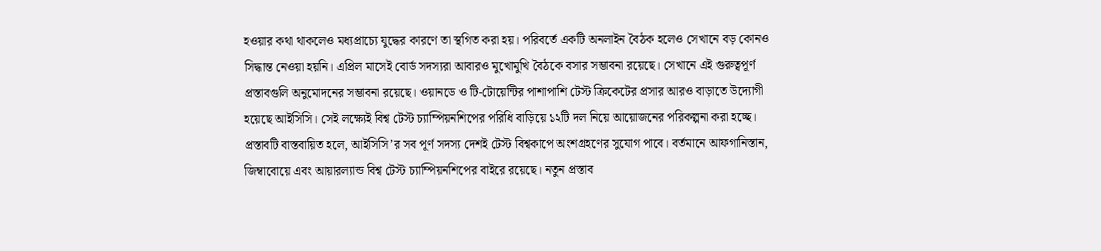হওয়ার কথা থাকলেও মধ্যপ্রাচ্যে যুদ্ধের কারণে তা স্থগিত করা হয়। পরিবর্তে একটি অনলাইন বৈঠক হলেও সেখানে বড় কোনও সিদ্ধান্ত নেওয়া হয়নি। এপ্রিল মাসেই বোর্ড সদস্যরা আবারও মুখোমুখি বৈঠকে বসার সম্ভাবনা রয়েছে। সেখানে এই গুরুত্বপূর্ণ প্রস্তাবগুলি অনুমোদনের সম্ভাবনা রয়েছে। ওয়ানডে ও টি-টোয়েন্টির পাশাপাশি টেস্ট ক্রিকেটের প্রসার আরও বাড়াতে উদ্যোগী হয়েছে আইসিসি। সেই লক্ষ্যেই বিশ্ব টেস্ট চ্যাম্পিয়নশিপের পরিধি বাড়িয়ে ১২টি দল নিয়ে আয়োজনের পরিকল্পনা করা হচ্ছে। প্রস্তাবটি বাস্তবায়িত হলে, আইসিসি’র সব পূর্ণ সদস্য দেশই টেস্ট বিশ্বকাপে অংশগ্রহণের সুযোগ পাবে। বর্তমানে আফগানিস্তান, জিম্বাবোয়ে এবং আয়ারল্যান্ড বিশ্ব টেস্ট চ্যাম্পিয়নশিপের বাইরে রয়েছে। নতুন প্রস্তাব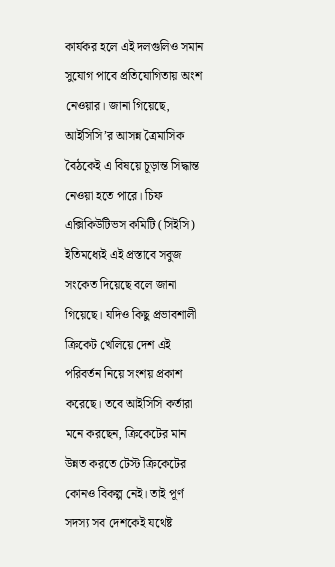কার্যকর হলে এই দলগুলিও সমান সুযোগ পাবে প্রতিযোগিতায় অংশ নেওয়ার। জানা গিয়েছে, আইসিসি’র আসন্ন ত্রৈমাসিক বৈঠকেই এ বিষয়ে চূড়ান্ত সিদ্ধান্ত নেওয়া হতে পারে। চিফ এক্সিকিউটিভস কমিটি (সিইসি) ইতিমধ্যেই এই প্রস্তাবে সবুজ সংকেত দিয়েছে বলে জানা গিয়েছে। যদিও কিছু প্রভাবশালী ক্রিকেট খেলিয়ে দেশ এই পরিবর্তন নিয়ে সংশয় প্রকাশ করেছে। তবে আইসিসি কর্তারা মনে করছেন, ক্রিকেটের মান উন্নত করতে টেস্ট ক্রিকেটের কোনও বিকল্প নেই। তাই পূর্ণ সদস্য সব দেশকেই যথেষ্ট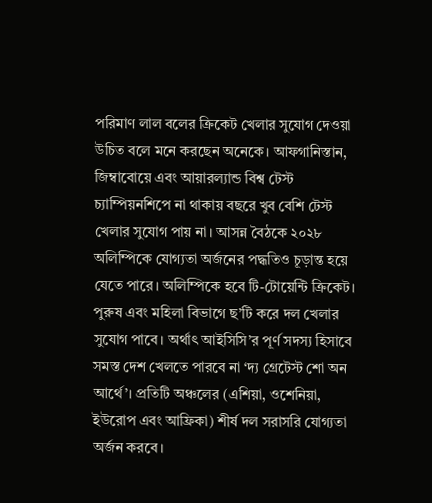পরিমাণ লাল বলের ক্রিকেট খেলার সুযোগ দেওয়া উচিত বলে মনে করছেন অনেকে। আফগানিস্তান, জিম্বাবোয়ে এবং আয়ারল্যান্ড বিশ্ব টেস্ট চ্যাম্পিয়নশিপে না থাকায় বছরে খুব বেশি টেস্ট খেলার সুযোগ পায় না। আসন্ন বৈঠকে ২০২৮ অলিম্পিকে যোগ্যতা অর্জনের পদ্ধতিও চূড়ান্ত হয়ে যেতে পারে। অলিম্পিকে হবে টি-টোয়েন্টি ক্রিকেট। পুরুষ এবং মহিলা বিভাগে ছ’টি করে দল খেলার সুযোগ পাবে। অর্থাৎ আইসিসি’র পূর্ণ সদস্য হিসাবে সমস্ত দেশ খেলতে পারবে না ‘দ্য গ্রেটেস্ট শো অন আর্থে’। প্রতিটি অঞ্চলের (এশিয়া, ওশেনিয়া, ইউরোপ এবং আফ্রিকা) শীর্ষ দল সরাসরি যোগ্যতা অর্জন করবে।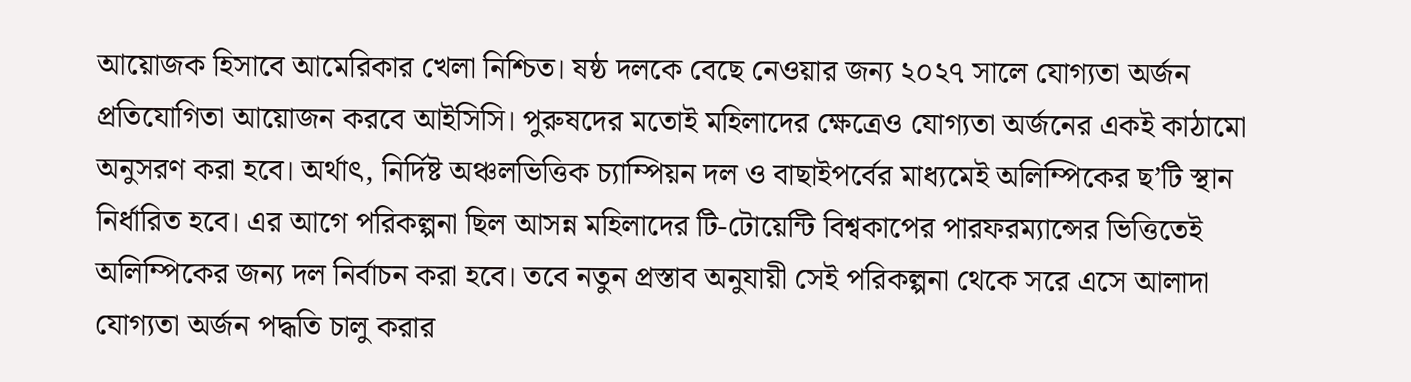আয়োজক হিসাবে আমেরিকার খেলা নিশ্চিত। ষষ্ঠ দলকে বেছে নেওয়ার জন্য ২০২৭ সালে যোগ্যতা অর্জন প্রতিযোগিতা আয়োজন করবে আইসিসি। পুরুষদের মতোই মহিলাদের ক্ষেত্রেও যোগ্যতা অর্জনের একই কাঠামো অনুসরণ করা হবে। অর্থাৎ, নির্দিষ্ট অঞ্চলভিত্তিক চ্যাম্পিয়ন দল ও বাছাইপর্বের মাধ্যমেই অলিম্পিকের ছ’টি স্থান নির্ধারিত হবে। এর আগে পরিকল্পনা ছিল আসন্ন মহিলাদের টি-টোয়েন্টি বিশ্বকাপের পারফরম্যান্সের ভিত্তিতেই অলিম্পিকের জন্য দল নির্বাচন করা হবে। তবে নতুন প্রস্তাব অনুযায়ী সেই পরিকল্পনা থেকে সরে এসে আলাদা যোগ্যতা অর্জন পদ্ধতি চালু করার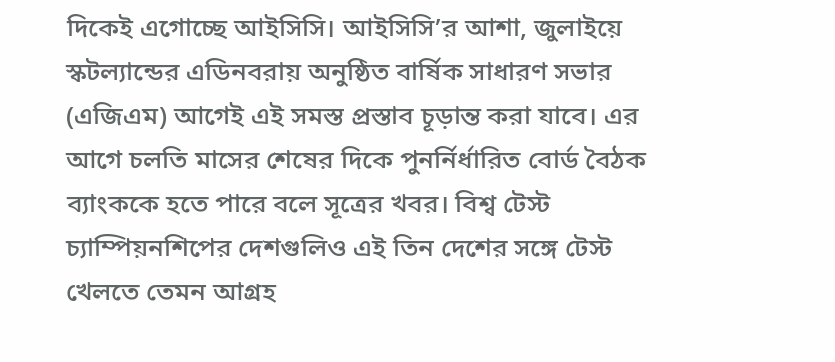দিকেই এগোচ্ছে আইসিসি। আইসিসি’র আশা, জুলাইয়ে স্কটল্যান্ডের এডিনবরায় অনুষ্ঠিত বার্ষিক সাধারণ সভার (এজিএম) আগেই এই সমস্ত প্রস্তাব চূড়ান্ত করা যাবে। এর আগে চলতি মাসের শেষের দিকে পুনর্নির্ধারিত বোর্ড বৈঠক ব্যাংককে হতে পারে বলে সূত্রের খবর। বিশ্ব টেস্ট চ্যাম্পিয়নশিপের দেশগুলিও এই তিন দেশের সঙ্গে টেস্ট খেলতে তেমন আগ্রহ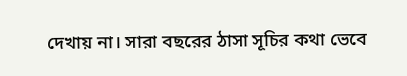দেখায় না। সারা বছরের ঠাসা সূচির কথা ভেবে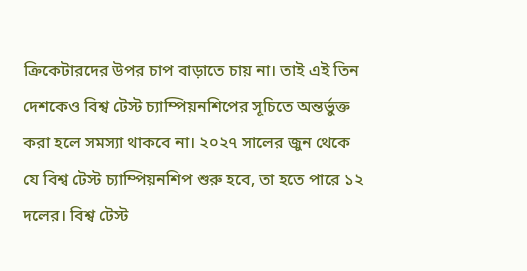ক্রিকেটারদের উপর চাপ বাড়াতে চায় না। তাই এই তিন দেশকেও বিশ্ব টেস্ট চ্যাম্পিয়নশিপের সূচিতে অন্তর্ভুক্ত করা হলে সমস্যা থাকবে না। ২০২৭ সালের জুন থেকে যে বিশ্ব টেস্ট চ্যাম্পিয়নশিপ শুরু হবে, তা হতে পারে ১২ দলের। বিশ্ব টেস্ট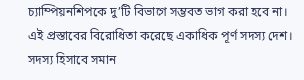চ্যাম্পিয়নশিপকে দু’টি বিভাগে সম্ভবত ভাগ করা হবে না। এই প্রস্তাবের বিরোধিতা করেছে একাধিক পূর্ণ সদস্য দেশ। সদস্য হিসাবে সমান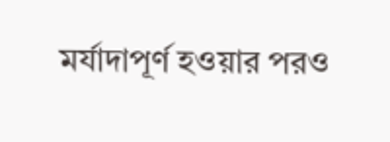মর্যাদাপূর্ণ হওয়ার পরও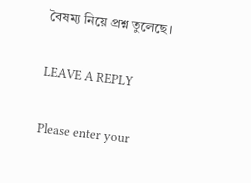বৈষম্য নিয়ে প্রশ্ন তুলেছে।

LEAVE A REPLY

Please enter your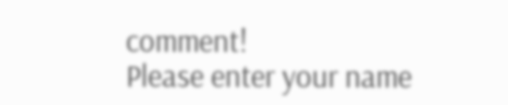comment!
Please enter your name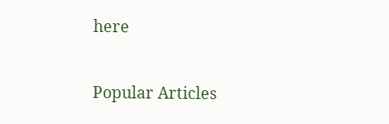here

Popular Articles